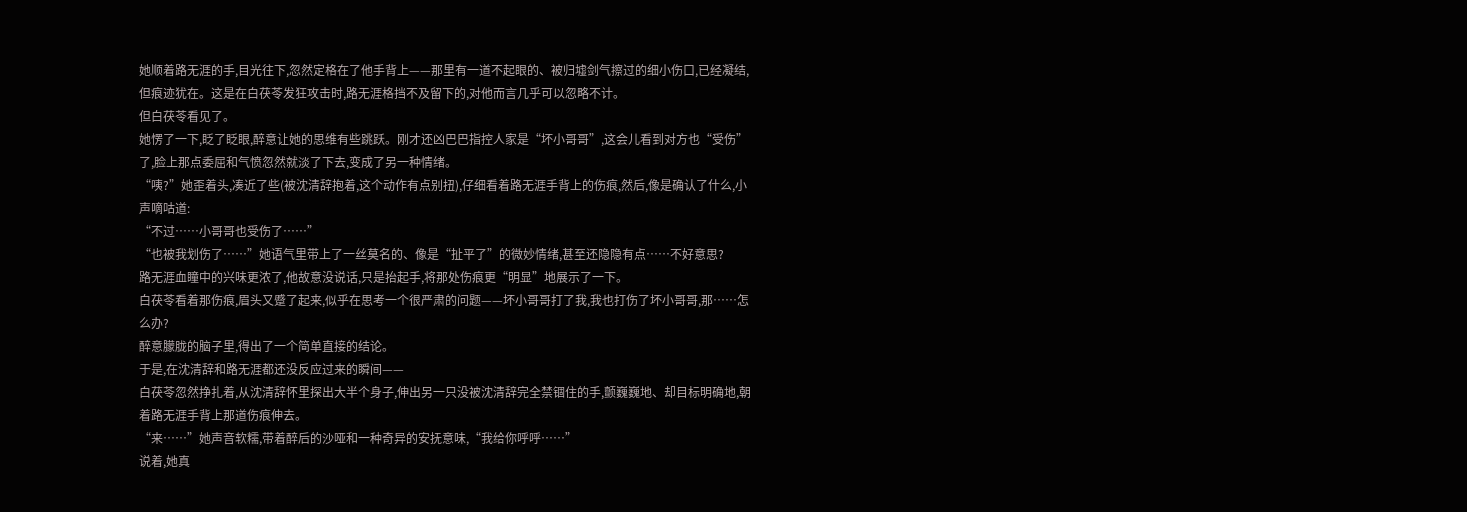她顺着路无涯的手,目光往下,忽然定格在了他手背上——那里有一道不起眼的、被归墟剑气擦过的细小伤口,已经凝结,但痕迹犹在。这是在白茯苓发狂攻击时,路无涯格挡不及留下的,对他而言几乎可以忽略不计。
但白茯苓看见了。
她愣了一下,眨了眨眼,醉意让她的思维有些跳跃。刚才还凶巴巴指控人家是“坏小哥哥”,这会儿看到对方也“受伤”了,脸上那点委屈和气愤忽然就淡了下去,变成了另一种情绪。
“咦?”她歪着头,凑近了些(被沈清辞抱着,这个动作有点别扭),仔细看着路无涯手背上的伤痕,然后,像是确认了什么,小声嘀咕道:
“不过……小哥哥也受伤了……”
“也被我划伤了……”她语气里带上了一丝莫名的、像是“扯平了”的微妙情绪,甚至还隐隐有点……不好意思?
路无涯血瞳中的兴味更浓了,他故意没说话,只是抬起手,将那处伤痕更“明显”地展示了一下。
白茯苓看着那伤痕,眉头又蹙了起来,似乎在思考一个很严肃的问题——坏小哥哥打了我,我也打伤了坏小哥哥,那……怎么办?
醉意朦胧的脑子里,得出了一个简单直接的结论。
于是,在沈清辞和路无涯都还没反应过来的瞬间——
白茯苓忽然挣扎着,从沈清辞怀里探出大半个身子,伸出另一只没被沈清辞完全禁锢住的手,颤巍巍地、却目标明确地,朝着路无涯手背上那道伤痕伸去。
“来……”她声音软糯,带着醉后的沙哑和一种奇异的安抚意味,“我给你呼呼……”
说着,她真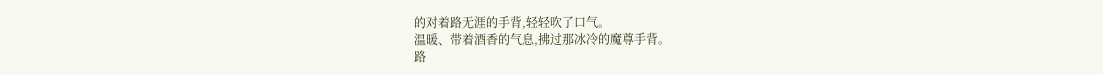的对着路无涯的手背,轻轻吹了口气。
温暖、带着酒香的气息,拂过那冰冷的魔尊手背。
路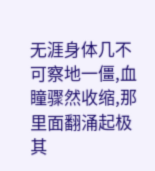无涯身体几不可察地一僵,血瞳骤然收缩,那里面翻涌起极其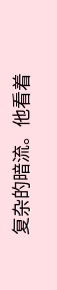复杂的暗流。他看着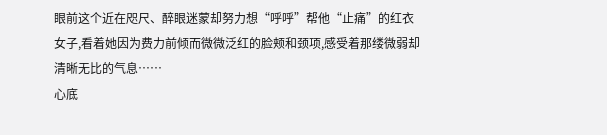眼前这个近在咫尺、醉眼迷蒙却努力想“呼呼”帮他“止痛”的红衣女子,看着她因为费力前倾而微微泛红的脸颊和颈项,感受着那缕微弱却清晰无比的气息……
心底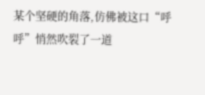某个坚硬的角落,仿佛被这口“呼呼”悄然吹裂了一道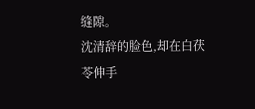缝隙。
沈清辞的脸色,却在白茯苓伸手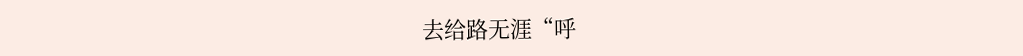去给路无涯“呼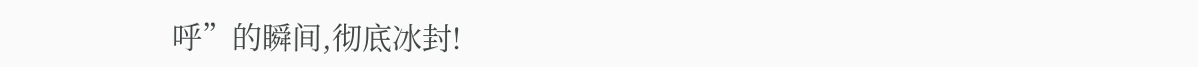呼”的瞬间,彻底冰封!